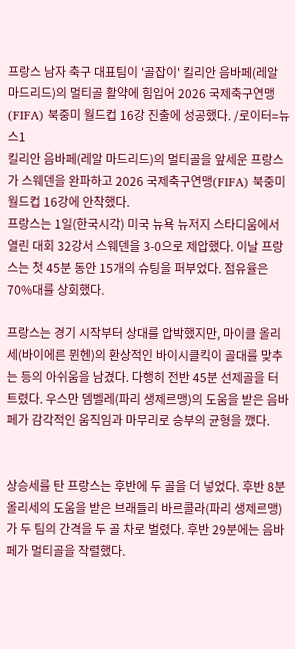프랑스 남자 축구 대표팀이 '골잡이' 킬리안 음바페(레알 마드리드)의 멀티골 활약에 힘입어 2026 국제축구연맹(FIFA) 북중미 월드컵 16강 진출에 성공했다. /로이터=뉴스1
킬리안 음바페(레알 마드리드)의 멀티골을 앞세운 프랑스가 스웨덴을 완파하고 2026 국제축구연맹(FIFA) 북중미 월드컵 16강에 안착했다.
프랑스는 1일(한국시각) 미국 뉴욕 뉴저지 스타디움에서 열린 대회 32강서 스웨덴을 3-0으로 제압했다. 이날 프랑스는 첫 45분 동안 15개의 슈팅을 퍼부었다. 점유율은 70%대를 상회했다.

프랑스는 경기 시작부터 상대를 압박했지만, 마이클 올리세(바이에른 뮌헨)의 환상적인 바이시클킥이 골대를 맞추는 등의 아쉬움을 남겼다. 다행히 전반 45분 선제골을 터트렸다. 우스만 뎀벨레(파리 생제르맹)의 도움을 받은 음바페가 감각적인 움직임과 마무리로 승부의 균형을 깼다.


상승세를 탄 프랑스는 후반에 두 골을 더 넣었다. 후반 8분 올리세의 도움을 받은 브래들리 바르콜라(파리 생제르맹)가 두 팀의 간격을 두 골 차로 벌렸다. 후반 29분에는 음바페가 멀티골을 작렬했다.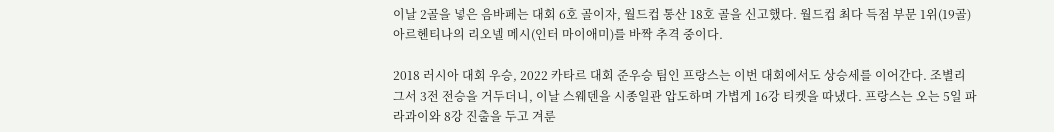이날 2골을 넣은 음바페는 대회 6호 골이자, 월드컵 통산 18호 골을 신고했다. 월드컵 최다 득점 부문 1위(19골) 아르헨티나의 리오넬 메시(인터 마이애미)를 바짝 추격 중이다.

2018 러시아 대회 우승, 2022 카타르 대회 준우승 팀인 프랑스는 이번 대회에서도 상승세를 이어간다. 조별리그서 3전 전승을 거두더니, 이날 스웨덴을 시종일관 압도하며 가볍게 16강 티켓을 따냈다. 프랑스는 오는 5일 파라과이와 8강 진출을 두고 겨룬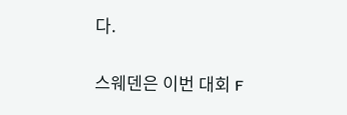다.


스웨덴은 이번 대회 F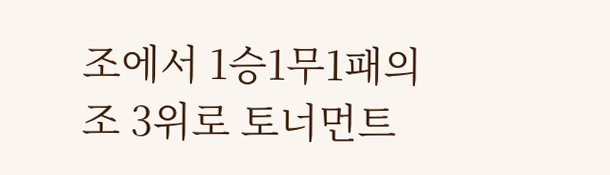조에서 1승1무1패의 조 3위로 토너먼트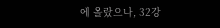에 올랐으나, 32강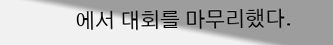에서 대회를 마무리했다.